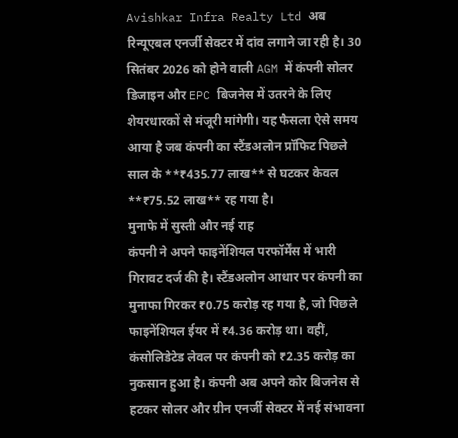Avishkar Infra Realty Ltd अब रिन्यूएबल एनर्जी सेक्टर में दांव लगाने जा रही है। 30 सितंबर 2026 को होने वाली AGM में कंपनी सोलर डिजाइन और EPC बिजनेस में उतरने के लिए शेयरधारकों से मंजूरी मांगेगी। यह फैसला ऐसे समय आया है जब कंपनी का स्टैंडअलोन प्रॉफिट पिछले साल के **₹435.77 लाख** से घटकर केवल **₹75.52 लाख** रह गया है।
मुनाफे में सुस्ती और नई राह
कंपनी ने अपने फाइनेंशियल परफॉर्मेंस में भारी गिरावट दर्ज की है। स्टैंडअलोन आधार पर कंपनी का मुनाफा गिरकर ₹0.75 करोड़ रह गया है, जो पिछले फाइनेंशियल ईयर में ₹4.36 करोड़ था। वहीं, कंसोलिडेटेड लेवल पर कंपनी को ₹2.35 करोड़ का नुकसान हुआ है। कंपनी अब अपने कोर बिजनेस से हटकर सोलर और ग्रीन एनर्जी सेक्टर में नई संभावना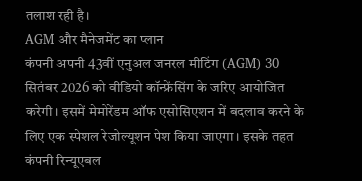तलाश रही है।
AGM और मैनेजमेंट का प्लान
कंपनी अपनी 43वीं एनुअल जनरल मीटिंग (AGM) 30 सितंबर 2026 को वीडियो कॉन्फ्रेंसिंग के जरिए आयोजित करेगी। इसमें मेमोरेंडम ऑफ एसोसिएशन में बदलाव करने के लिए एक स्पेशल रेजोल्यूशन पेश किया जाएगा। इसके तहत कंपनी रिन्यूएबल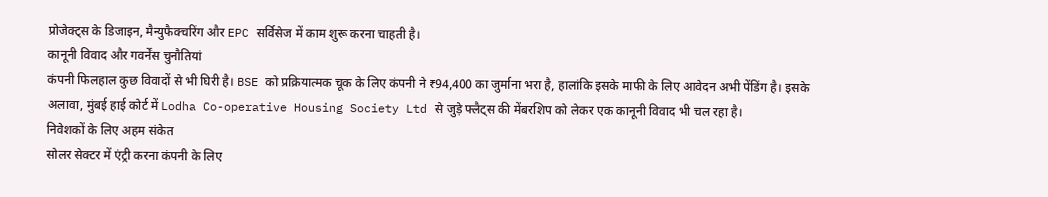प्रोजेक्ट्स के डिजाइन, मैन्युफैक्चरिंग और EPC सर्विसेज में काम शुरू करना चाहती है।
कानूनी विवाद और गवर्नेंस चुनौतियां
कंपनी फिलहाल कुछ विवादों से भी घिरी है। BSE को प्रक्रियात्मक चूक के लिए कंपनी ने ₹94,400 का जुर्माना भरा है, हालांकि इसके माफी के लिए आवेदन अभी पेंडिंग है। इसके अलावा, मुंबई हाई कोर्ट में Lodha Co-operative Housing Society Ltd से जुड़े फ्लैट्स की मेंबरशिप को लेकर एक कानूनी विवाद भी चल रहा है।
निवेशकों के लिए अहम संकेत
सोलर सेक्टर में एंट्री करना कंपनी के लिए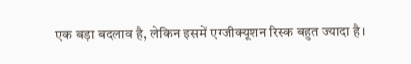एक बड़ा बदलाव है, लेकिन इसमें एग्जीक्यूशन रिस्क बहुत ज्यादा है।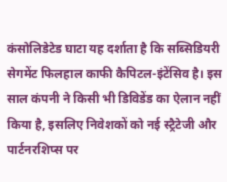कंसोलिडेटेड घाटा यह दर्शाता है कि सब्सिडियरी सेगमेंट फिलहाल काफी कैपिटल-इंटेंसिव है। इस साल कंपनी ने किसी भी डिविडेंड का ऐलान नहीं किया है, इसलिए निवेशकों को नई स्ट्रैटेजी और पार्टनरशिप्स पर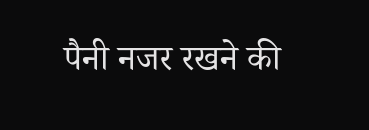पैनी नजर रखने की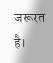जरूरत है।